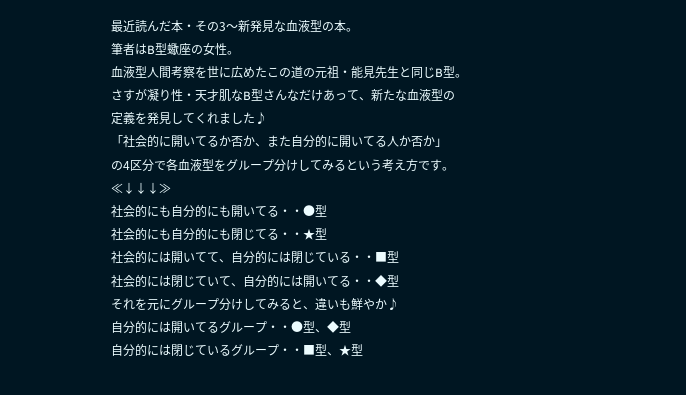最近読んだ本・その3〜新発見な血液型の本。
筆者はB型蠍座の女性。
血液型人間考察を世に広めたこの道の元祖・能見先生と同じB型。
さすが凝り性・天才肌なB型さんなだけあって、新たな血液型の
定義を発見してくれました♪
「社会的に開いてるか否か、また自分的に開いてる人か否か」
の4区分で各血液型をグループ分けしてみるという考え方です。
≪↓↓↓≫
社会的にも自分的にも開いてる・・●型
社会的にも自分的にも閉じてる・・★型
社会的には開いてて、自分的には閉じている・・■型
社会的には閉じていて、自分的には開いてる・・◆型
それを元にグループ分けしてみると、違いも鮮やか♪
自分的には開いてるグループ・・●型、◆型
自分的には閉じているグループ・・■型、★型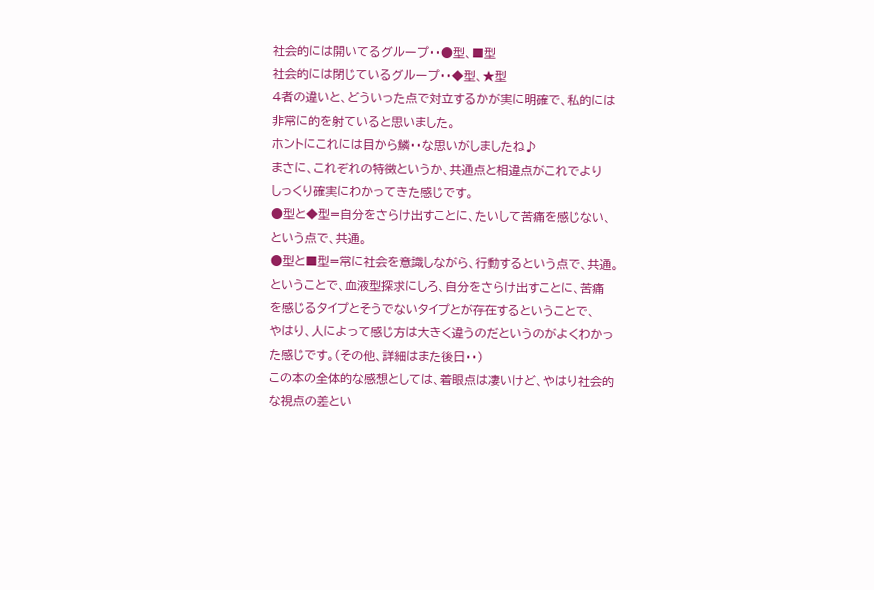社会的には開いてるグループ・・●型、■型
社会的には閉じているグループ・・◆型、★型
4者の違いと、どういった点で対立するかが実に明確で、私的には
非常に的を射ていると思いました。
ホントにこれには目から鱗・・な思いがしましたね♪
まさに、これぞれの特徴というか、共通点と相違点がこれでより
しっくり確実にわかってきた感じです。
●型と◆型=自分をさらけ出すことに、たいして苦痛を感じない、
という点で、共通。
●型と■型=常に社会を意識しながら、行動するという点で、共通。
ということで、血液型探求にしろ、自分をさらけ出すことに、苦痛
を感じるタイプとそうでないタイプとが存在するということで、
やはり、人によって感じ方は大きく違うのだというのがよくわかっ
た感じです。(その他、詳細はまた後日・・)
この本の全体的な感想としては、着眼点は凄いけど、やはり社会的
な視点の差とい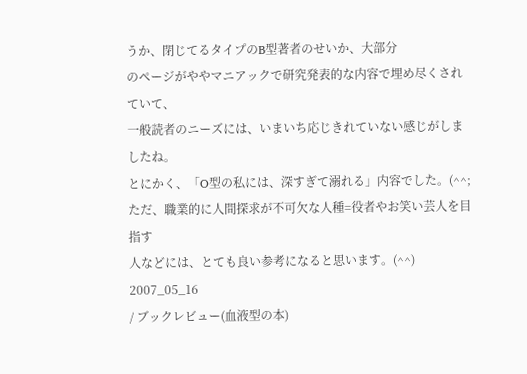うか、閉じてるタイプのB型著者のせいか、大部分
のページがややマニアックで研究発表的な内容で埋め尽くされていて、
一般読者のニーズには、いまいち応じきれていない感じがしましたね。
とにかく、「O型の私には、深すぎて溺れる」内容でした。(^^;
ただ、職業的に人間探求が不可欠な人種=役者やお笑い芸人を目指す
人などには、とても良い参考になると思います。(^^)
2007_05_16
/ ブックレビュー(血液型の本)